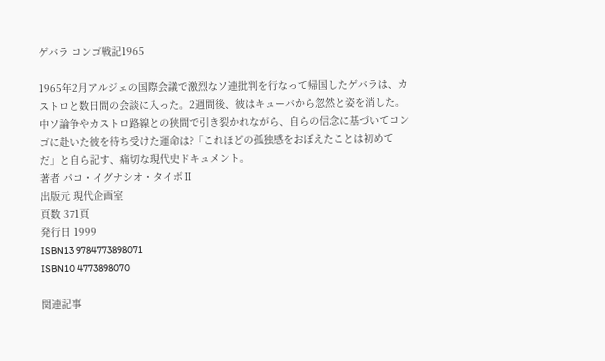ゲバラ コンゴ戦記1965

1965年2月アルジェの国際会議で激烈なソ連批判を行なって帰国したゲバラは、カストロと数日間の会談に入った。2週間後、彼はキューバから忽然と姿を消した。中ソ論争やカストロ路線との狭間で引き裂かれながら、自らの信念に基づいてコンゴに赴いた彼を待ち受けた運命は?「これほどの孤独感をおぼえたことは初めてだ」と自ら記す、痛切な現代史ドキュメント。
著者 パコ・イグナシオ・タイボⅡ
出版元 現代企画室
頁数 371頁
発行日 1999
ISBN13 9784773898071
ISBN10 4773898070

関連記事